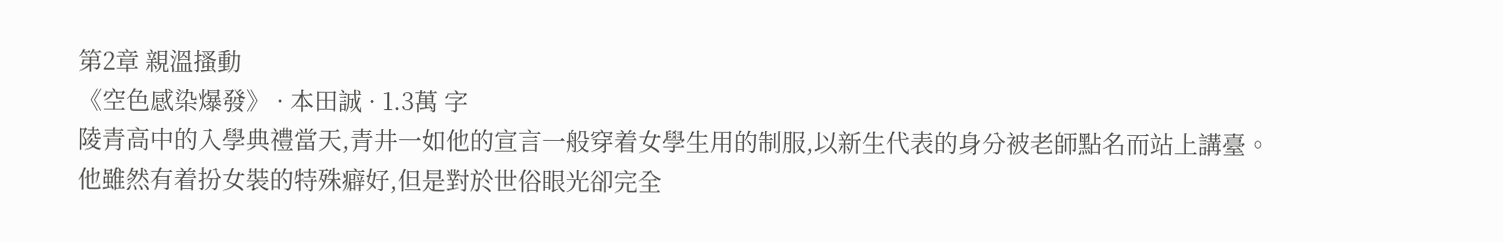第2章 親溫搔動
《空色感染爆發》 · 本田誠 · 1.3萬 字
陵青高中的入學典禮當天,青井一如他的宣言一般穿着女學生用的制服,以新生代表的身分被老師點名而站上講臺。
他雖然有着扮女裝的特殊癖好,但是對於世俗眼光卻完全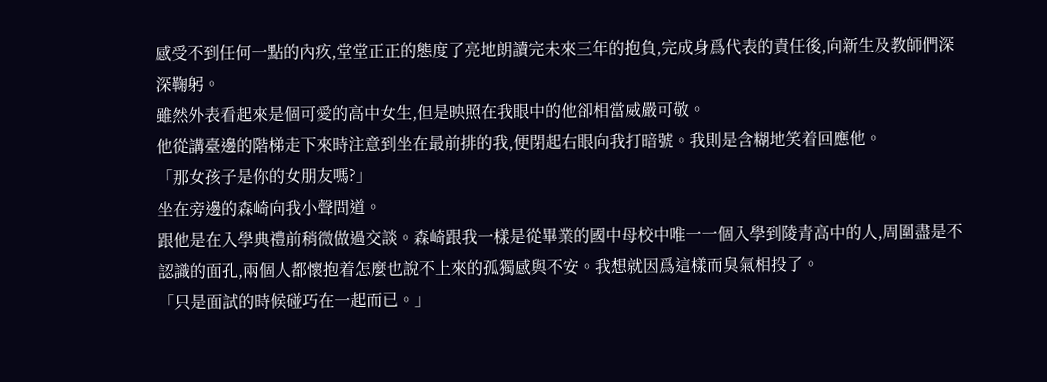感受不到任何一點的內疚,堂堂正正的態度了亮地朗讀完未來三年的抱負,完成身爲代表的責任後,向新生及教師們深深鞠躬。
雖然外表看起來是個可愛的高中女生,但是映照在我眼中的他卻相當威嚴可敬。
他從講臺邊的階梯走下來時注意到坐在最前排的我,便閉起右眼向我打暗號。我則是含糊地笑着回應他。
「那女孩子是你的女朋友嗎?」
坐在旁邊的森崎向我小聲問道。
跟他是在入學典禮前稍微做過交談。森崎跟我一樣是從畢業的國中母校中唯一一個入學到陵青高中的人,周圍盡是不認識的面孔,兩個人都懷抱着怎麼也說不上來的孤獨感與不安。我想就因爲這樣而臭氣相投了。
「只是面試的時候碰巧在一起而已。」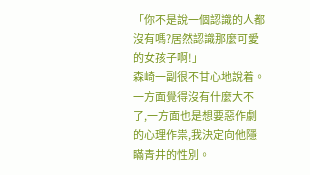「你不是說一個認識的人都沒有嗎?居然認識那麼可愛的女孩子啊!」
森崎一副很不甘心地說着。一方面覺得沒有什麼大不了,一方面也是想要惡作劇的心理作祟,我決定向他隱瞞青井的性別。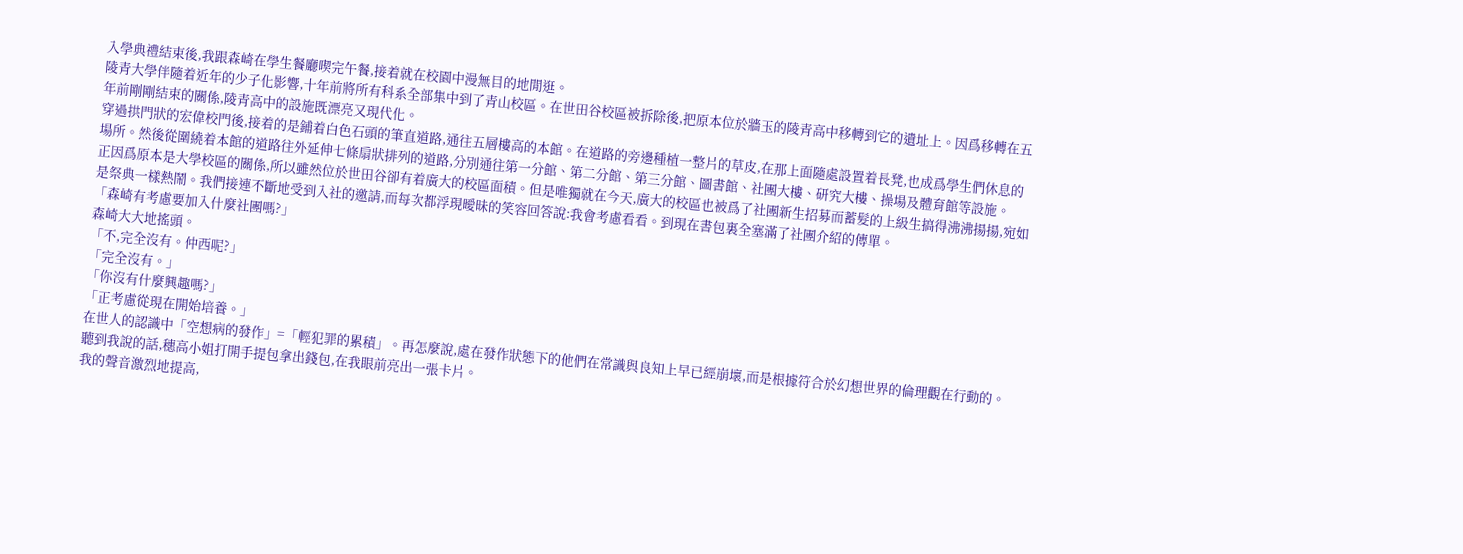入學典禮結束後,我跟森崎在學生餐廳喫完午餐,接着就在校園中漫無目的地閒逛。
陵青大學伴隨着近年的少子化影響,十年前將所有科系全部集中到了青山校區。在世田谷校區被拆除後,把原本位於牆玉的陵青高中移轉到它的遺址上。因爲移轉在五年前剛剛結束的關係,陵青高中的設施既漂亮又現代化。
穿過拱門狀的宏偉校門後,接着的是鋪着白色石頭的筆直道路,通往五層樓高的本館。在道路的旁邊種植一整片的草皮,在那上面隨處設置着長凳,也成爲學生們休息的場所。然後從圍繞着本館的道路往外延伸七條扇狀排列的道路,分別通往第一分館、第二分館、第三分館、圖書館、社團大樓、研究大樓、操場及體育館等設施。
正因爲原本是大學校區的關係,所以雖然位於世田谷卻有着廣大的校區面積。但是唯獨就在今天,廣大的校區也被爲了社團新生招募而蓄髮的上級生搞得沸沸揚揚,宛如是祭典一樣熱鬧。我們接連不斷地受到入社的邀請,而每次都浮現曖昧的笑容回答說:我會考慮看看。到現在書包裏全塞滿了社團介紹的傳單。
「森崎有考慮要加入什麼社團嗎?」
森崎大大地搖頭。
「不,完全沒有。仲西呢?」
「完全沒有。」
「你沒有什麼興趣嗎?」
「正考慮從現在開始培養。」
在世人的認識中「空想病的發作」=「輕犯罪的累積」。再怎麼說,處在發作狀態下的他們在常識與良知上早已經崩壞,而是根據符合於幻想世界的倫理觀在行動的。
聽到我說的話,穗高小姐打開手提包拿出錢包,在我眼前亮出一張卡片。
我的聲音激烈地提高,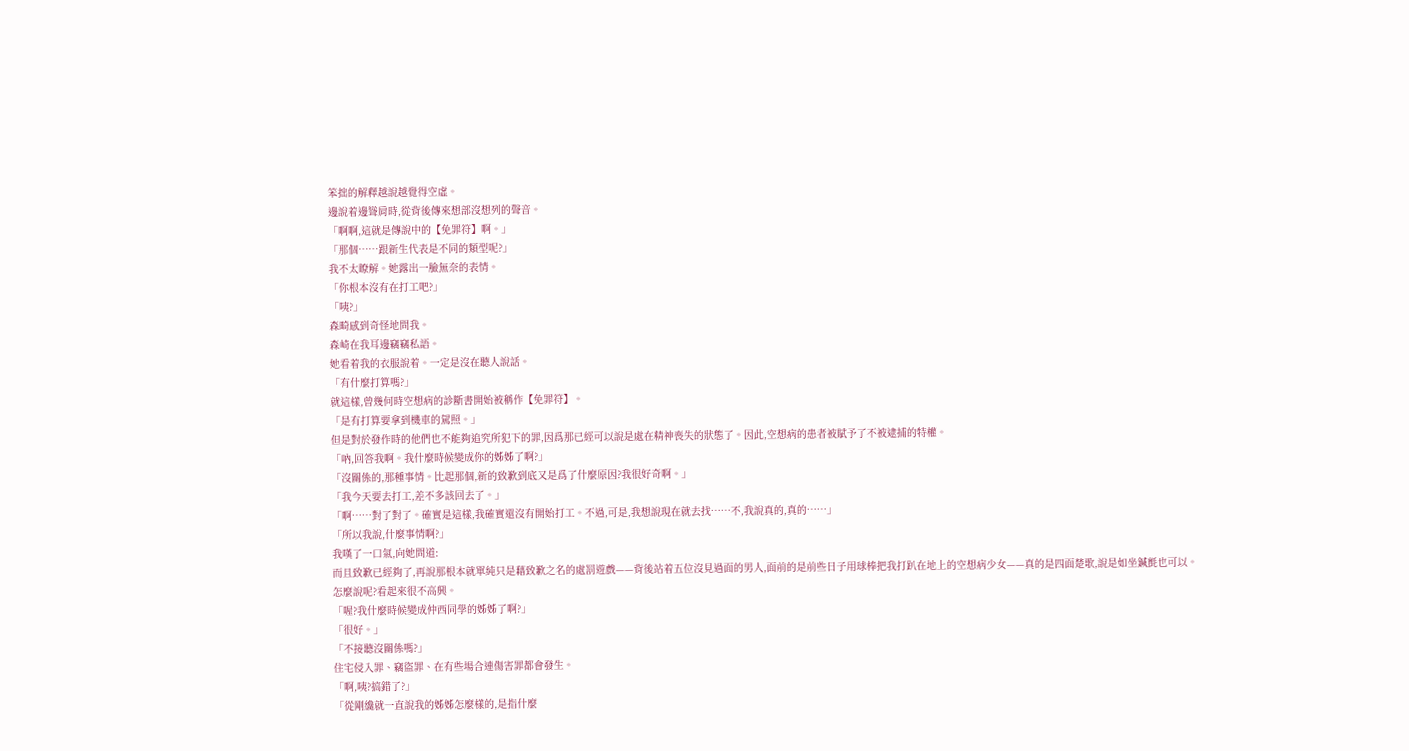笨拙的解釋越說越覺得空虛。
邊說着邊聳肩時,從背後傳來想部沒想列的聲音。
「啊啊,這就是傳說中的【免罪符】啊。」
「那個……跟新生代表是不同的類型呢?」
我不太瞭解。她露出一臉無奈的表情。
「你根本沒有在打工吧?」
「咦?」
森畸感到奇怪地問我。
森崎在我耳邊竊竊私語。
她看着我的衣服說着。一定是沒在聽人說話。
「有什麼打算嗎?」
就這樣,曾幾何時空想病的診斷書開始被稱作【免罪符】。
「是有打算要拿到機車的駕照。」
但是對於發作時的他們也不能夠追究所犯下的罪,因爲那已經可以說是處在精神喪失的狀態了。因此,空想病的患者被賦予了不被逮捕的特權。
「吶,回答我啊。我什麼時候變成你的姊姊了啊?」
「沒關係的,那種事情。比起那個,新的致歉到底又是爲了什麼原因?我很好奇啊。」
「我今天要去打工,差不多該回去了。」
「啊……對了對了。確實是這樣,我確實還沒有開始打工。不過,可是,我想說現在就去找……不,我說真的,真的……」
「所以我說,什麼事情啊?」
我嘆了一口氣,向她問道:
而且致歉已經夠了,再說那根本就單純只是藉致歉之名的處罰遊戲——背後站着五位沒見過面的男人,面前的是前些日子用球棒把我打趴在地上的空想病少女——真的是四面楚歌,說是如坐鍼氈也可以。
怎麼說呢?看起來很不高興。
「喔?我什麼時候變成仲西同學的姊姊了啊?」
「很好。」
「不接聽沒關係嗎?」
住宅侵入罪、竊盜罪、在有些場合連傷害罪都會發生。
「啊,咦?搞錯了?」
「從剛纔就一直說我的姊姊怎麼樣的,是指什麼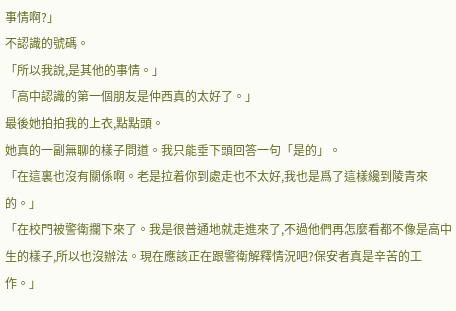事情啊?」
不認識的號碼。
「所以我說,是其他的事情。」
「高中認識的第一個朋友是仲西真的太好了。」
最後她拍拍我的上衣,點點頭。
她真的一副無聊的樣子問道。我只能垂下頭回答一句「是的」。
「在這裏也沒有關係啊。老是拉着你到處走也不太好,我也是爲了這樣纔到陵青來的。」
「在校門被警衛攔下來了。我是很普通地就走進來了,不過他們再怎麼看都不像是高中生的樣子,所以也沒辦法。現在應該正在跟警衛解釋情況吧?保安者真是辛苦的工作。」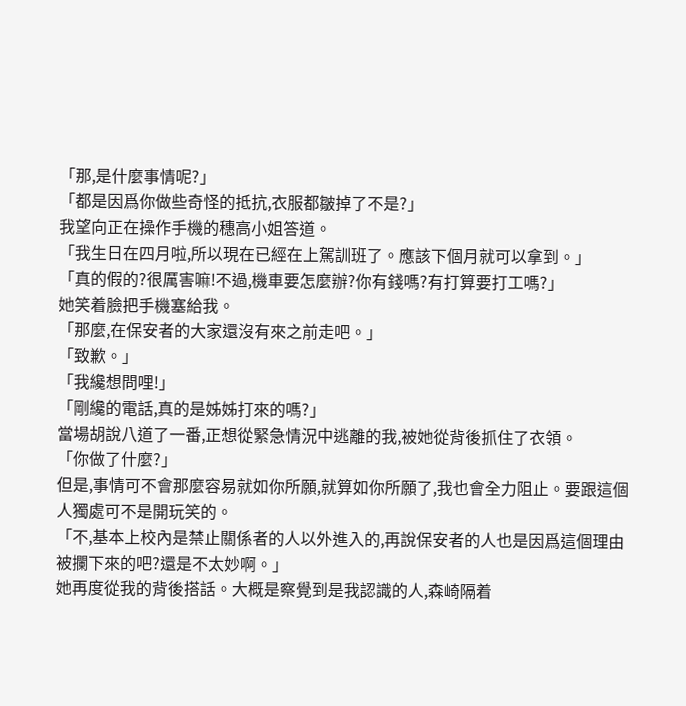「那,是什麼事情呢?」
「都是因爲你做些奇怪的抵抗,衣服都皺掉了不是?」
我望向正在操作手機的穗高小姐答道。
「我生日在四月啦,所以現在已經在上駕訓班了。應該下個月就可以拿到。」
「真的假的?很厲害嘛!不過,機車要怎麼辦?你有錢嗎?有打算要打工嗎?」
她笑着臉把手機塞給我。
「那麼,在保安者的大家還沒有來之前走吧。」
「致歉。」
「我纔想問哩!」
「剛纔的電話,真的是姊姊打來的嗎?」
當場胡說八道了一番,正想從緊急情況中逃離的我,被她從背後抓住了衣領。
「你做了什麼?」
但是,事情可不會那麼容易就如你所願,就算如你所願了,我也會全力阻止。要跟這個人獨處可不是開玩笑的。
「不,基本上校內是禁止關係者的人以外進入的,再說保安者的人也是因爲這個理由被攔下來的吧?還是不太妙啊。」
她再度從我的背後搭話。大概是察覺到是我認識的人,森崎隔着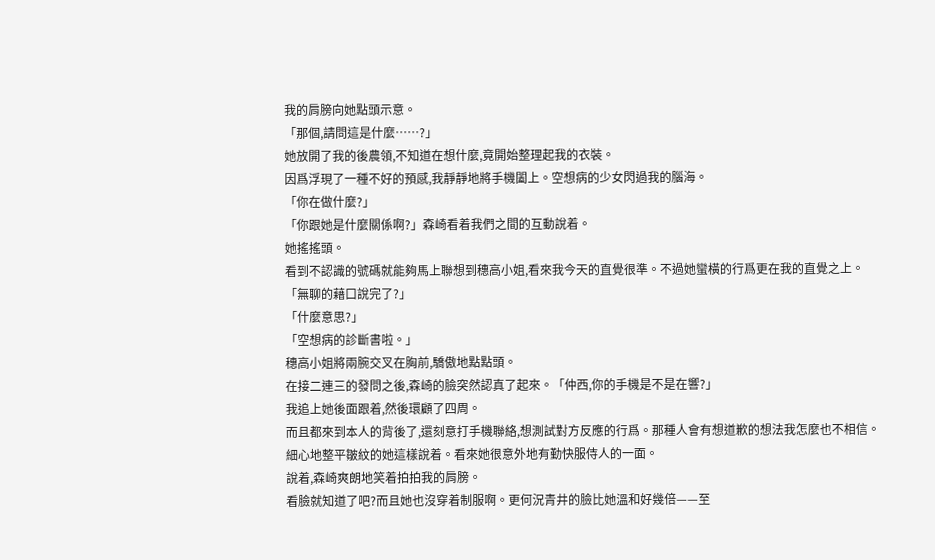我的肩膀向她點頭示意。
「那個,請問這是什麼……?」
她放開了我的後農領,不知道在想什麼,竟開始整理起我的衣裝。
因爲浮現了一種不好的預感,我靜靜地將手機闔上。空想病的少女閃過我的腦海。
「你在做什麼?」
「你跟她是什麼關係啊?」森崎看着我們之間的互動說着。
她搖搖頭。
看到不認識的號碼就能夠馬上聯想到穗高小姐,看來我今天的直覺很準。不過她蠻橫的行爲更在我的直覺之上。
「無聊的藉口說完了?」
「什麼意思?」
「空想病的診斷書啦。」
穗高小姐將兩腕交叉在胸前,驕傲地點點頭。
在接二連三的發問之後,森崎的臉突然認真了起來。「仲西,你的手機是不是在響?」
我追上她後面跟着,然後環顧了四周。
而且都來到本人的背後了,還刻意打手機聯絡,想測試對方反應的行爲。那種人會有想道歉的想法我怎麼也不相信。
細心地整平皺紋的她這樣說着。看來她很意外地有勤快服侍人的一面。
說着,森崎爽朗地笑着拍拍我的肩膀。
看臉就知道了吧?而且她也沒穿着制服啊。更何況青井的臉比她溫和好幾倍——至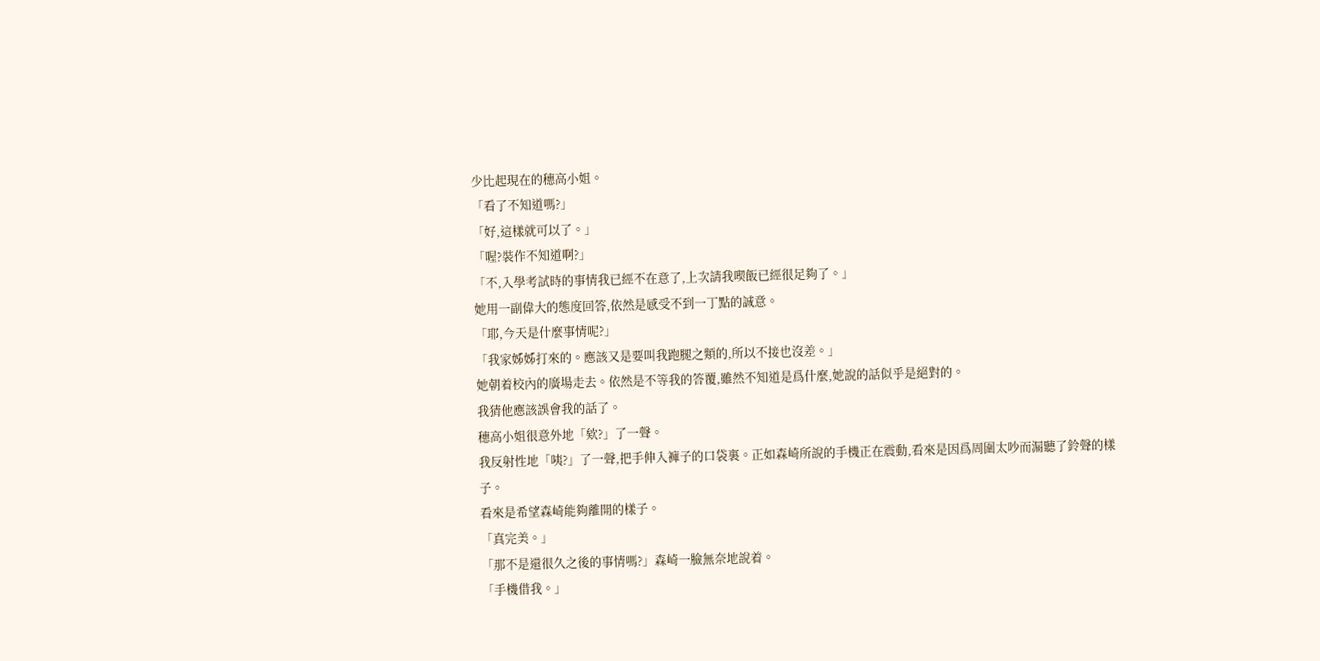少比起現在的穗高小姐。
「看了不知道嗎?」
「好,這樣就可以了。」
「喔?裝作不知道啊?」
「不,入學考試時的事情我已經不在意了,上次請我喫飯已經很足夠了。」
她用一副偉大的態度回答,依然是感受不到一丁點的誠意。
「耶,今天是什麼事情呢?」
「我家姊姊打來的。應該又是要叫我跑腿之類的,所以不接也沒差。」
她朝着校內的廣場走去。依然是不等我的答覆,雖然不知道是爲什麼,她說的話似乎是絕對的。
我猜他應該誤會我的話了。
穗高小姐很意外地「欸?」了一聲。
我反射性地「咦?」了一聲,把手伸入褲子的口袋裏。正如森崎所說的手機正在震動,看來是因爲周圍太吵而漏聽了鈴聲的樣子。
看來是希望森崎能夠離開的樣子。
「真完美。」
「那不是還很久之後的事情嗎?」森崎一臉無奈地說着。
「手機借我。」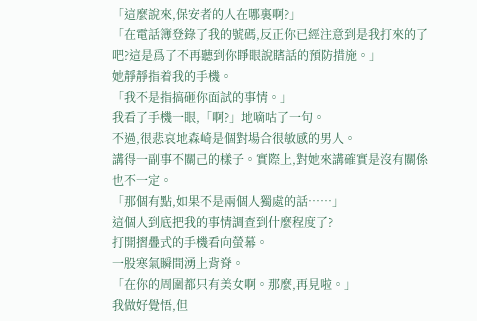「這麼說來,保安者的人在哪裏啊?」
「在電話簿登錄了我的號碼,反正你已經注意到是我打來的了吧?這是爲了不再聽到你睜眼說瞎話的預防措施。」
她靜靜指着我的手機。
「我不是指搞砸你面試的事情。」
我看了手機一眼,「啊?」地嘀咕了一句。
不過,很悲哀地森崎是個對場合很敏感的男人。
講得一副事不關己的樣子。實際上,對她來講確實是沒有關係也不一定。
「那個有點,如果不是兩個人獨處的話……」
這個人到底把我的事情調查到什麼程度了?
打開摺疊式的手機看向螢幕。
一股寒氣瞬間湧上背脊。
「在你的周圍都只有美女啊。那麼,再見啦。」
我做好覺悟,但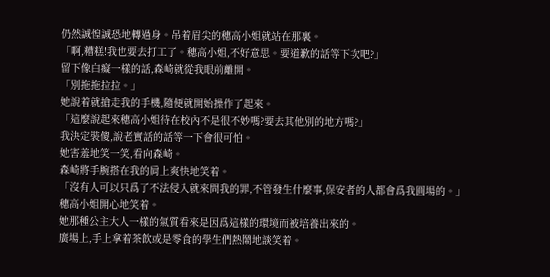仍然誠惶誠恐地轉過身。吊着眉尖的穗高小姐就站在那裏。
「啊,糟糕!我也要去打工了。穗高小姐,不好意思。要道歉的話等下次吧?」
留下像白癡一樣的話,森崎就從我眼前離開。
「別拖拖拉拉。」
她說着就搶走我的手機,隨便就開始操作了起來。
「這麼說起來穗高小姐待在校內不是很不妙嗎?要去其他別的地方嗎?」
我決定裝傻,說老實話的話等一下會很可怕。
她害羞地笑一笑,看向森崎。
森崎將手腕搭在我的肩上爽快地笑着。
「沒有人可以只爲了不法侵入就來問我的罪,不管發生什麼事,保安者的人都會爲我圓場的。」
穗高小姐開心地笑着。
她那種公主大人一樣的氣質看來是因爲這樣的環境而被培養出來的。
廣場上,手上拿着茶飲或是零食的學生們熱鬧地談笑着。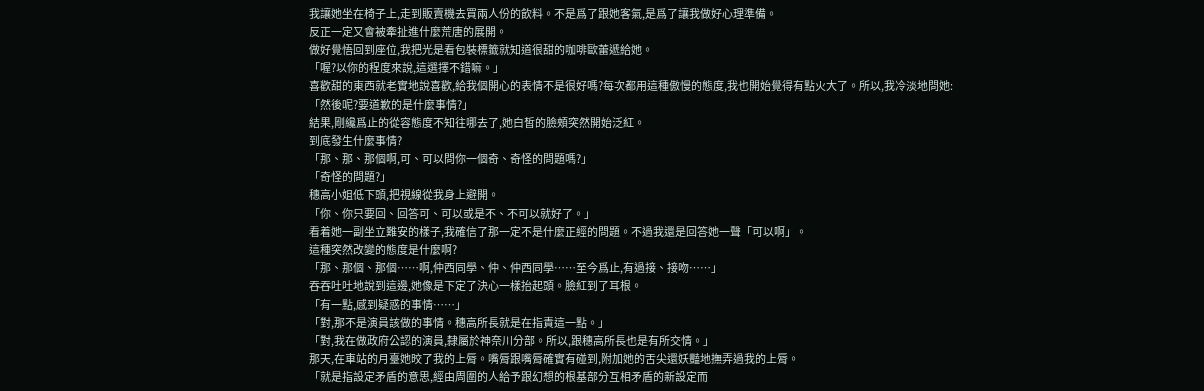我讓她坐在椅子上,走到販賣機去買兩人份的飲料。不是爲了跟她客氣,是爲了讓我做好心理準備。
反正一定又會被牽扯進什麼荒唐的展開。
做好覺悟回到座位,我把光是看包裝標籤就知道很甜的咖啡歐蕾遞給她。
「喔?以你的程度來說,這選擇不錯嘛。」
喜歡甜的東西就老實地說喜歡,給我個開心的表情不是很好嗎?每次都用這種傲慢的態度,我也開始覺得有點火大了。所以,我冷淡地問她:
「然後呢?要道歉的是什麼事情?」
結果,剛纔爲止的從容態度不知往哪去了,她白皙的臉頰突然開始泛紅。
到底發生什麼事情?
「那、那、那個啊,可、可以問你一個奇、奇怪的問題嗎?」
「奇怪的問題?」
穗高小姐低下頭,把視線從我身上避開。
「你、你只要回、回答可、可以或是不、不可以就好了。」
看着她一副坐立難安的樣子,我確信了那一定不是什麼正經的問題。不過我還是回答她一聲「可以啊」。
這種突然改變的態度是什麼啊?
「那、那個、那個……啊,仲西同學、仲、仲西同學……至今爲止,有過接、接吻……」
吞吞吐吐地說到這邊,她像是下定了決心一樣抬起頭。臉紅到了耳根。
「有一點,感到疑惑的事情……」
「對,那不是演員該做的事情。穗高所長就是在指責這一點。」
「對,我在做政府公認的演員,隸屬於神奈川分部。所以,跟穗高所長也是有所交情。」
那天,在車站的月臺她晈了我的上脣。嘴脣跟嘴脣確實有碰到,附加她的舌尖還妖豔地撫弄過我的上脣。
「就是指設定矛盾的意思,經由周圍的人給予跟幻想的根基部分互相矛盾的新設定而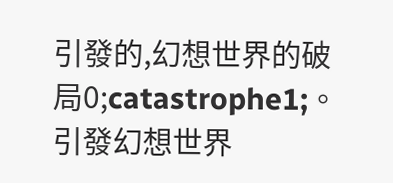引發的,幻想世界的破局0;catastrophe1;。引發幻想世界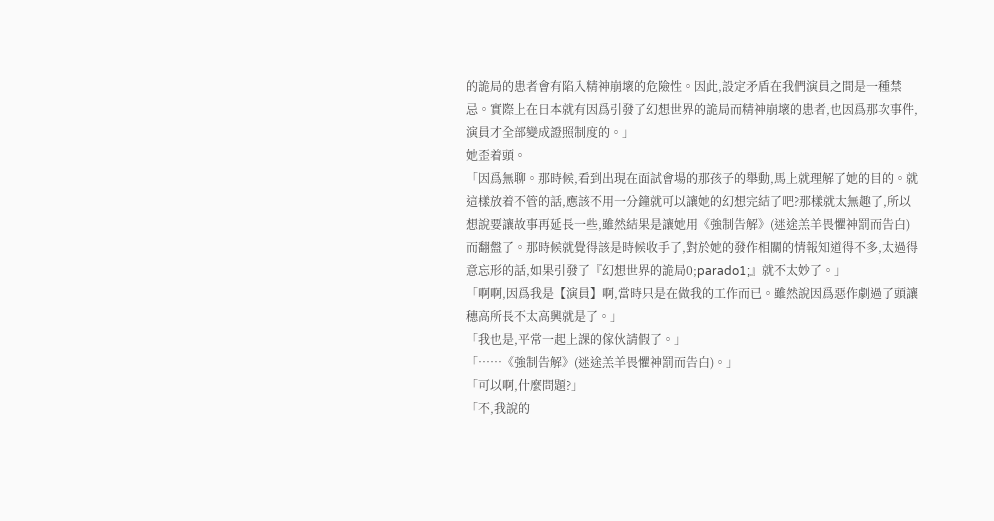的詭局的患者會有陷入精神崩壞的危險性。因此,設定矛盾在我們演員之間是一種禁忌。實際上在日本就有因爲引發了幻想世界的詭局而精神崩壞的患者,也因爲那次事件,演員才全部變成證照制度的。」
她歪着頭。
「因爲無聊。那時候,看到出現在面試會場的那孩子的舉動,馬上就理解了她的目的。就這樣放着不管的話,應該不用一分鐘就可以讓她的幻想完結了吧?那樣就太無趣了,所以想說要讓故事再延長一些,雖然結果是讓她用《強制告解》(迷途羔羊畏懼神罰而告白)而翻盤了。那時候就覺得該是時候收手了,對於她的發作相關的情報知道得不多,太過得意忘形的話,如果引發了『幻想世界的詭局0;parado1;』就不太妙了。」
「啊啊,因爲我是【演員】啊,當時只是在做我的工作而已。雖然說因爲惡作劇過了頭讓穗高所長不太高興就是了。」
「我也是,平常一起上課的傢伙請假了。」
「……《強制告解》(迷途羔羊畏懼神罰而告白)。」
「可以啊,什麼問題?」
「不,我說的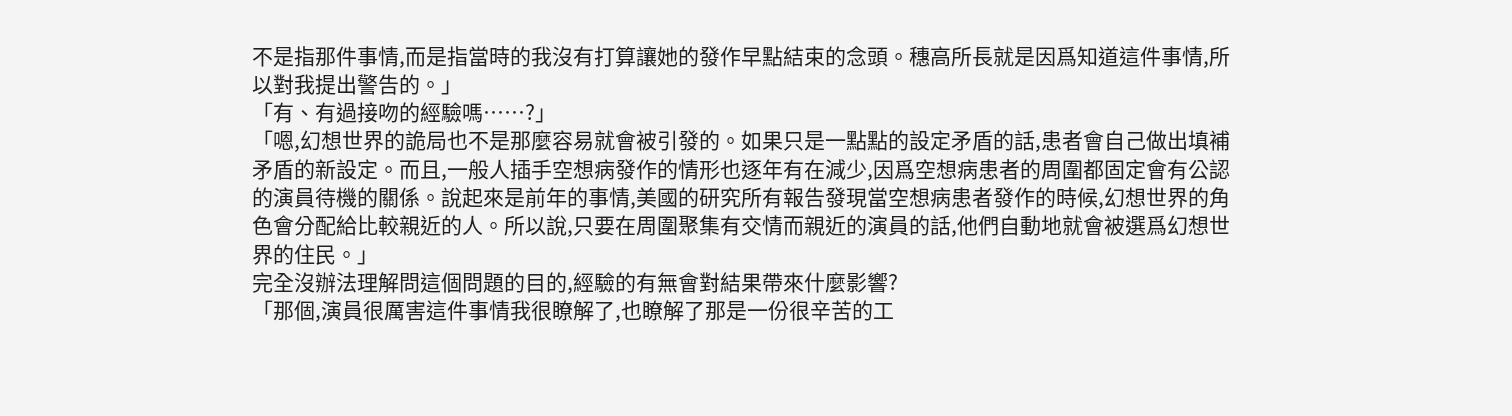不是指那件事情,而是指當時的我沒有打算讓她的發作早點結束的念頭。穗高所長就是因爲知道這件事情,所以對我提出警告的。」
「有、有過接吻的經驗嗎……?」
「嗯,幻想世界的詭局也不是那麼容易就會被引發的。如果只是一點點的設定矛盾的話,患者會自己做出填補矛盾的新設定。而且,一般人插手空想病發作的情形也逐年有在減少,因爲空想病患者的周圍都固定會有公認的演員待機的關係。說起來是前年的事情,美國的研究所有報告發現當空想病患者發作的時候,幻想世界的角色會分配給比較親近的人。所以說,只要在周圍聚集有交情而親近的演員的話,他們自動地就會被選爲幻想世界的住民。」
完全沒辦法理解問這個問題的目的,經驗的有無會對結果帶來什麼影響?
「那個,演員很厲害這件事情我很瞭解了,也瞭解了那是一份很辛苦的工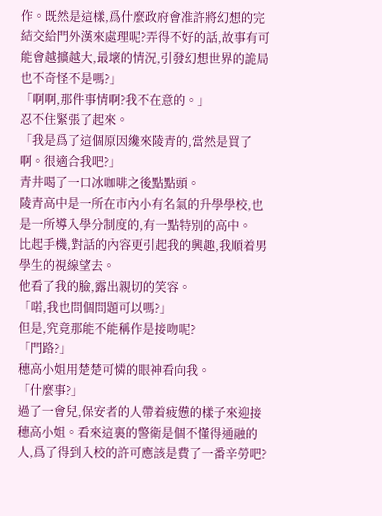作。既然是這樣,爲什麼政府會准許將幻想的完結交給門外漢來處理呢?弄得不好的話,故事有可能會越擴越大,最壞的情況,引發幻想世界的詭局也不奇怪不是嗎?」
「啊啊,那件事情啊?我不在意的。」
忍不住緊張了起來。
「我是爲了這個原因纔來陵青的,當然是買了啊。很適合我吧?」
青井喝了一口冰咖啡之後點點頭。
陵青高中是一所在市內小有名氣的升學學校,也是一所導入學分制度的,有一點特別的高中。
比起手機,對話的內容更引起我的興趣,我順着男學生的視線望去。
他看了我的臉,露出親切的笑容。
「喏,我也問個問題可以嗎?」
但是,究竟那能不能稱作是接吻呢?
「門路?」
穗高小姐用楚楚可憐的眼神看向我。
「什麼事?」
過了一會兒,保安者的人帶着疲憊的樣子來迎接穗高小姐。看來這裏的警衛是個不懂得通融的人,爲了得到入校的許可應該是費了一番辛勞吧?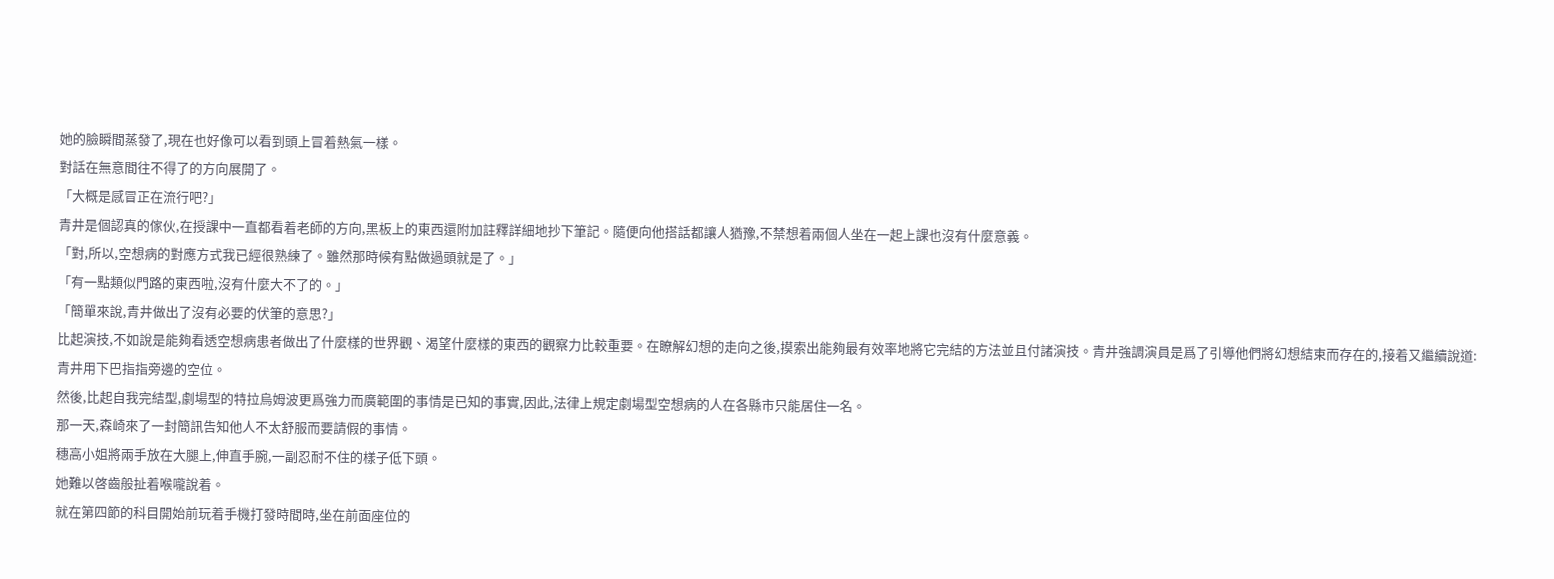她的臉瞬間蒸發了,現在也好像可以看到頭上冒着熱氣一樣。
對話在無意間往不得了的方向展開了。
「大概是感冒正在流行吧?」
青井是個認真的傢伙,在授課中一直都看着老師的方向,黑板上的東西還附加註釋詳細地抄下筆記。隨便向他搭話都讓人猶豫,不禁想着兩個人坐在一起上課也沒有什麼意義。
「對,所以,空想病的對應方式我已經很熟練了。雖然那時候有點做過頭就是了。」
「有一點類似門路的東西啦,沒有什麼大不了的。」
「簡單來說,青井做出了沒有必要的伏筆的意思?」
比起演技,不如說是能夠看透空想病患者做出了什麼樣的世界觀、渴望什麼樣的東西的觀察力比較重要。在瞭解幻想的走向之後,摸索出能夠最有效率地將它完結的方法並且付諸演技。青井強調演員是爲了引導他們將幻想結束而存在的,接着又繼續說道:
青井用下巴指指旁邊的空位。
然後,比起自我完結型,劇場型的特拉烏姆波更爲強力而廣範圍的事情是已知的事實,因此,法律上規定劇場型空想病的人在各縣市只能居住一名。
那一天,森崎來了一封簡訊告知他人不太舒服而要請假的事情。
穗高小姐將兩手放在大腿上,伸直手腕,一副忍耐不住的樣子低下頭。
她難以啓齒般扯着喉嚨說着。
就在第四節的科目開始前玩着手機打發時間時,坐在前面座位的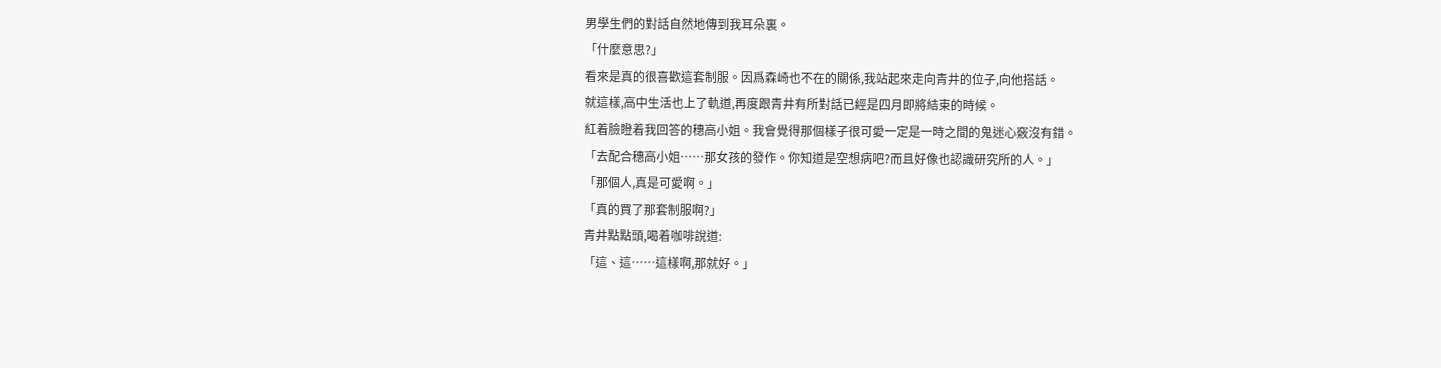男學生們的對話自然地傳到我耳朵裏。
「什麼意思?」
看來是真的很喜歡這套制服。因爲森崎也不在的關係,我站起來走向青井的位子,向他搭話。
就這樣,高中生活也上了軌道,再度跟青井有所對話已經是四月即將結束的時候。
紅着臉瞪着我回答的穗高小姐。我會覺得那個樣子很可愛一定是一時之間的鬼迷心竅沒有錯。
「去配合穗高小姐……那女孩的發作。你知道是空想病吧?而且好像也認識研究所的人。」
「那個人,真是可愛啊。」
「真的買了那套制服啊?」
青井點點頭,喝着咖啡說道:
「這、這……這樣啊,那就好。」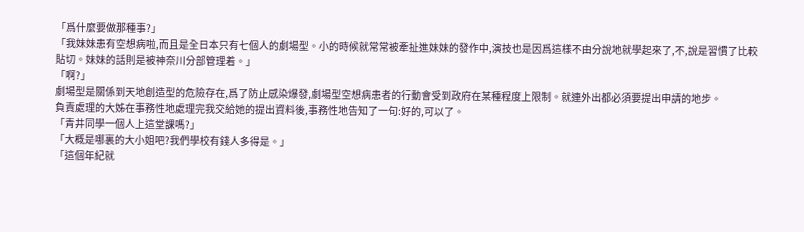「爲什麼要做那種事?」
「我妹妹患有空想病啦,而且是全日本只有七個人的劇場型。小的時候就常常被牽扯進妹妹的發作中,演技也是因爲這樣不由分說地就學起來了,不,說是習慣了比較貼切。妹妹的話則是被神奈川分部管理着。」
「啊?」
劇場型是關係到天地創造型的危險存在,爲了防止感染爆發,劇場型空想病患者的行動會受到政府在某種程度上限制。就連外出都必須要提出申請的地步。
負責處理的大姊在事務性地處理完我交給她的提出資料後,事務性地告知了一句:好的,可以了。
「青井同學一個人上這堂課嗎?」
「大概是哪裏的大小姐吧?我們學校有錢人多得是。」
「這個年紀就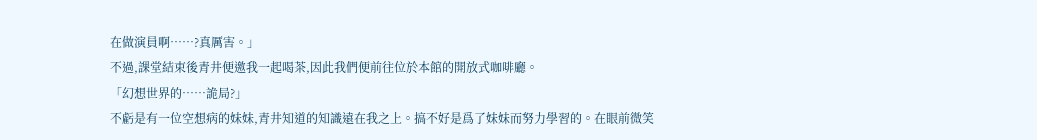在做演員啊……?真厲害。」
不過,課堂結束後青井便邀我一起喝茶,因此我們便前往位於本館的開放式咖啡廳。
「幻想世界的……詭局?」
不虧是有一位空想病的妹妹,青井知道的知識遠在我之上。搞不好是爲了妹妹而努力學習的。在眼前微笑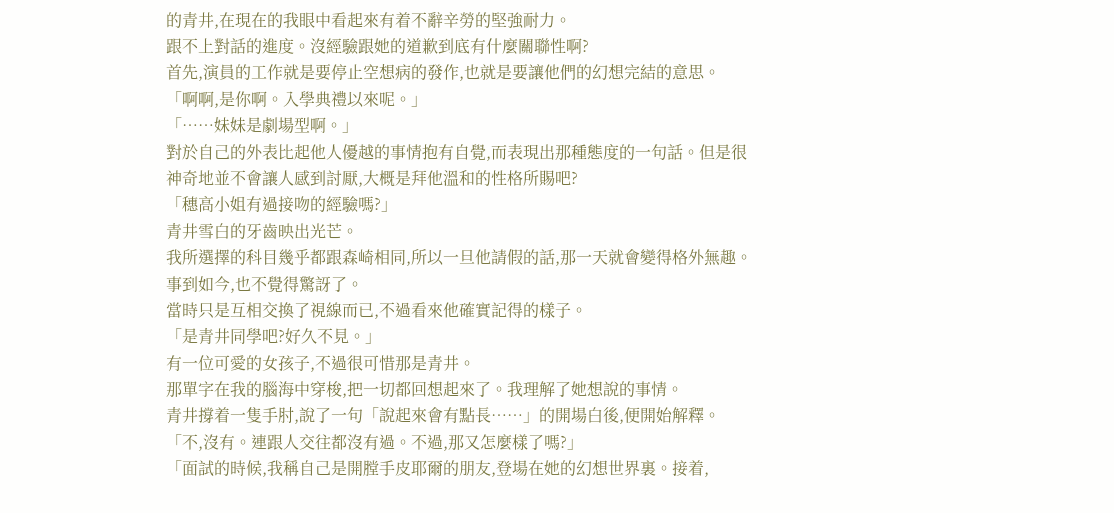的青井,在現在的我眼中看起來有着不辭辛勞的堅強耐力。
跟不上對話的進度。沒經驗跟她的道歉到底有什麼關聯性啊?
首先,演員的工作就是要停止空想病的發作,也就是要讓他們的幻想完結的意思。
「啊啊,是你啊。入學典禮以來呢。」
「……妹妹是劇場型啊。」
對於自己的外表比起他人優越的事情抱有自覺,而表現出那種態度的一句話。但是很神奇地並不會讓人感到討厭,大概是拜他溫和的性格所賜吧?
「穗高小姐有過接吻的經驗嗎?」
青井雪白的牙齒映出光芒。
我所選擇的科目幾乎都跟森崎相同,所以一旦他請假的話,那一天就會變得格外無趣。
事到如今,也不覺得驚訝了。
當時只是互相交換了視線而已,不過看來他確實記得的樣子。
「是青井同學吧?好久不見。」
有一位可愛的女孩子,不過很可惜那是青井。
那單字在我的腦海中穿梭,把一切都回想起來了。我理解了她想說的事情。
青井撐着一隻手肘,說了一句「說起來會有點長……」的開場白後,便開始解釋。
「不,沒有。連跟人交往都沒有過。不過,那又怎麼樣了嗎?」
「面試的時候,我稱自己是開膛手皮耶爾的朋友,登場在她的幻想世界裏。接着,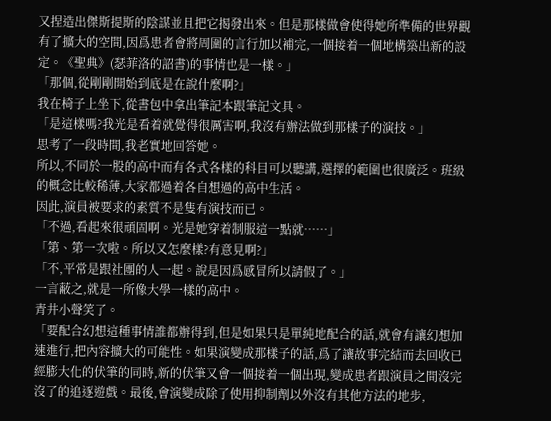又捏造出傑斯提斯的陰謀並且把它揭發出來。但是那樣做會使得她所準備的世界觀有了擴大的空間,因爲患者會將周圍的言行加以補完,一個接着一個地構築出新的設定。《聖典》(瑟菲洛的詔書)的事情也是一樣。」
「那個,從剛剛開始到底是在說什麼啊?」
我在椅子上坐下,從書包中拿出筆記本跟筆記文具。
「是這樣嗎?我光是看着就覺得很厲害啊,我沒有辦法做到那樣子的演技。」
思考了一段時間,我老實地回答她。
所以,不同於一股的高中而有各式各樣的科目可以聽講,選擇的範圍也很廣泛。班級的概念比較稀薄,大家都過着各自想過的高中生活。
因此,演員被要求的素質不是隻有演技而已。
「不過,看起來很頑固啊。光是她穿着制服這一點就……」
「第、第一次啦。所以又怎麼樣?有意見啊?」
「不,平常是跟社團的人一起。說是因爲感冒所以請假了。」
一言蔽之,就是一所像大學一樣的高中。
青井小聲笑了。
「要配合幻想這種事情誰都辦得到,但是如果只是單純地配合的話,就會有讓幻想加速進行,把內容擴大的可能性。如果演變成那樣子的話,爲了讓故事完結而去回收已經膨大化的伏筆的同時,新的伏筆又會一個接着一個出現,變成患者跟演員之間沒完沒了的追逐遊戲。最後,會演變成除了使用抑制劑以外沒有其他方法的地步,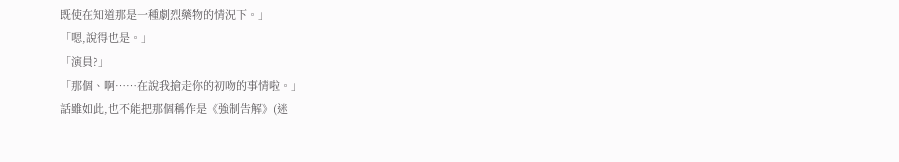既使在知道那是一種劇烈藥物的情況下。」
「嗯,說得也是。」
「演員?」
「那個、啊……在說我搶走你的初吻的事情啦。」
話雖如此,也不能把那個稱作是《強制告解》(迷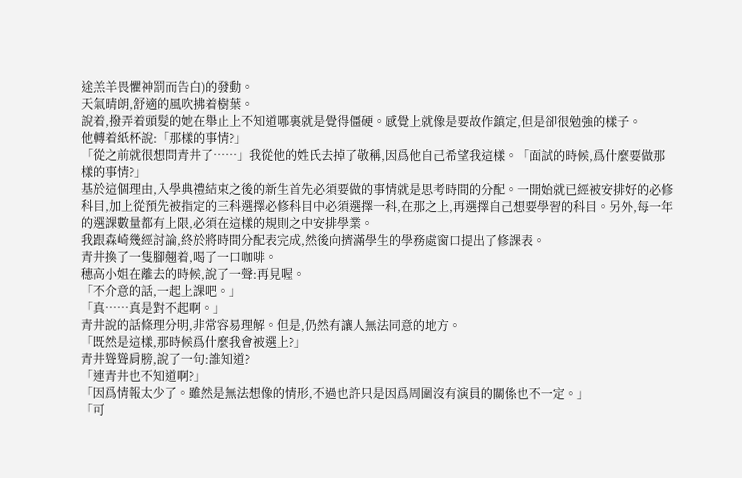途羔羊畏懼神罰而告白)的發動。
天氣晴朗,舒適的風吹拂着樹葉。
說着,撥弄着頭髮的她在舉止上不知道哪裏就是覺得僵硬。感覺上就像是要故作鎮定,但是卻很勉強的樣子。
他轉着紙杯說:「那樣的事情?」
「從之前就很想問青井了……」我從他的姓氏去掉了敬稱,因爲他自己希望我這樣。「面試的時候,爲什麼要做那樣的事情?」
基於這個理由,入學典禮結束之後的新生首先必須要做的事情就是思考時間的分配。一開始就已經被安排好的必修科目,加上從預先被指定的三科選擇必修科目中必須選擇一科,在那之上,再選擇自己想要學習的科目。另外,每一年的選課數量都有上限,必須在這樣的規則之中安排學業。
我跟森崎幾經討論,終於將時間分配表完成,然後向擠滿學生的學務處窗口提出了修課表。
青井換了一隻腳翹着,喝了一口咖啡。
穗高小姐在離去的時候,說了一聲:再見喔。
「不介意的話,一起上課吧。」
「真……真是對不起啊。」
青井說的話條理分明,非常容易理解。但是,仍然有讓人無法同意的地方。
「既然是這樣,那時候爲什麼我會被選上?」
青井聳聳肩膀,說了一句:誰知道?
「連青井也不知道啊?」
「因爲情報太少了。雖然是無法想像的情形,不過也許只是因爲周圍沒有演員的關係也不一定。」
「可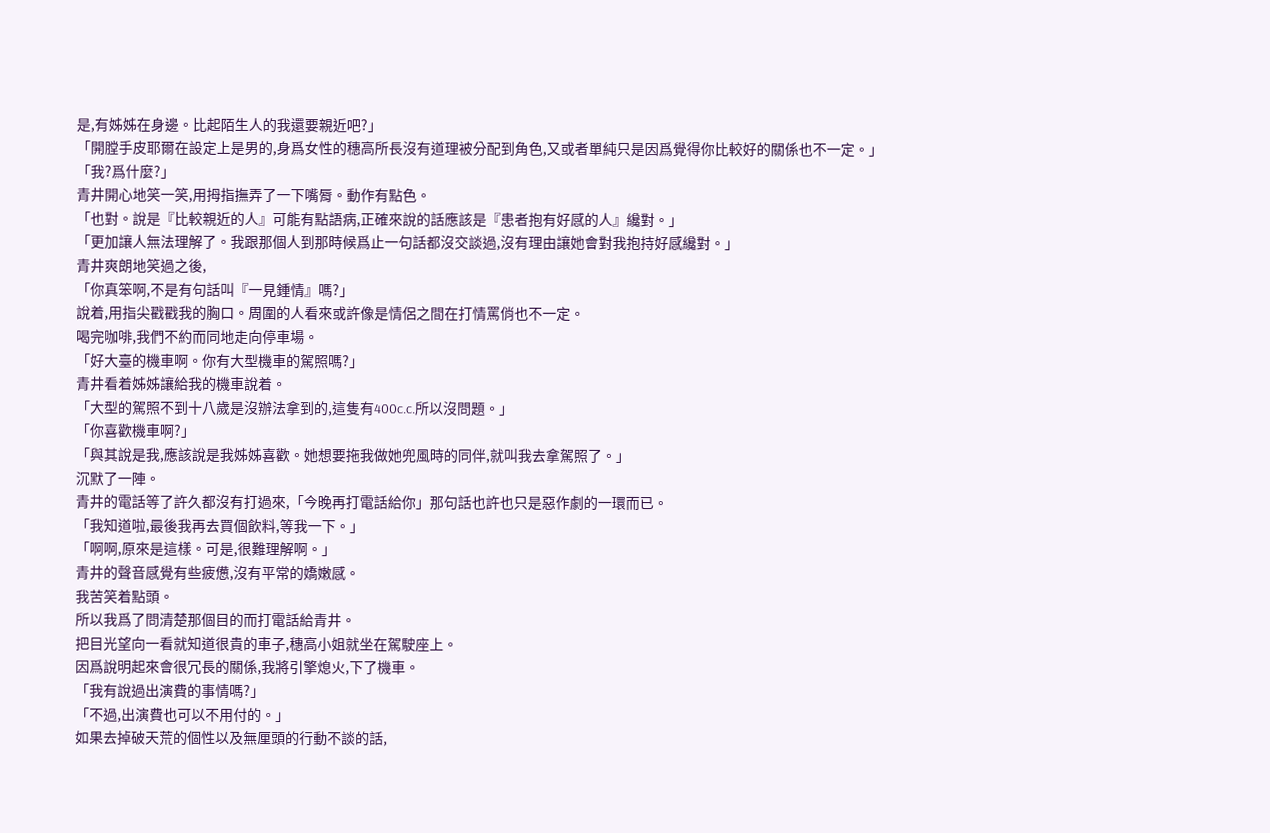是,有姊姊在身邊。比起陌生人的我還要親近吧?」
「開膛手皮耶爾在設定上是男的,身爲女性的穗高所長沒有道理被分配到角色,又或者單純只是因爲覺得你比較好的關係也不一定。」
「我?爲什麼?」
青井開心地笑一笑,用拇指撫弄了一下嘴脣。動作有點色。
「也對。說是『比較親近的人』可能有點語病,正確來說的話應該是『患者抱有好感的人』纔對。」
「更加讓人無法理解了。我跟那個人到那時候爲止一句話都沒交談過,沒有理由讓她會對我抱持好感纔對。」
青井爽朗地笑過之後,
「你真笨啊,不是有句話叫『一見鍾情』嗎?」
說着,用指尖戳戳我的胸口。周圍的人看來或許像是情侶之間在打情罵俏也不一定。
喝完咖啡,我們不約而同地走向停車場。
「好大臺的機車啊。你有大型機車的駕照嗎?」
青井看着姊姊讓給我的機車說着。
「大型的駕照不到十八歲是沒辦法拿到的,這隻有400c.c.所以沒問題。」
「你喜歡機車啊?」
「與其說是我,應該說是我姊姊喜歡。她想要拖我做她兜風時的同伴,就叫我去拿駕照了。」
沉默了一陣。
青井的電話等了許久都沒有打過來,「今晚再打電話給你」那句話也許也只是惡作劇的一環而已。
「我知道啦,最後我再去買個飲料,等我一下。」
「啊啊,原來是這樣。可是,很難理解啊。」
青井的聲音感覺有些疲憊,沒有平常的嬌嫩感。
我苦笑着點頭。
所以我爲了問清楚那個目的而打電話給青井。
把目光望向一看就知道很貴的車子,穗高小姐就坐在駕駛座上。
因爲說明起來會很冗長的關係,我將引擎熄火,下了機車。
「我有說過出演費的事情嗎?」
「不過,出演費也可以不用付的。」
如果去掉破天荒的個性以及無厘頭的行動不談的話,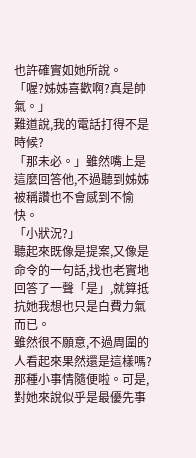也許確實如她所說。
「喔?姊姊喜歡啊?真是帥氣。」
難道說,我的電話打得不是時候?
「那未必。」雖然嘴上是這麼回答他,不過聽到姊姊被稱讚也不會感到不愉快。
「小狀況?」
聽起來既像是提案,又像是命令的一句話,找也老實地回答了一聲「是」,就算抵抗她我想也只是白費力氣而已。
雖然很不願意,不過周圍的人看起來果然還是這樣嗎?
那種小事情隨便啦。可是,對她來說似乎是最優先事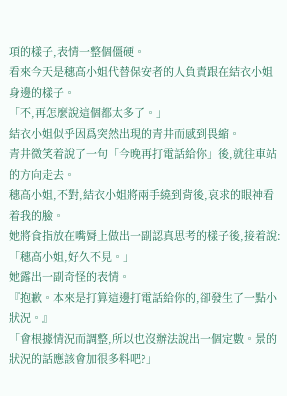項的樣子,表情一整個僵硬。
看來今天是穗高小姐代替保安者的人負責跟在結衣小姐身邊的樣子。
「不,再怎麼說這個都太多了。」
結衣小姐似乎因爲突然出現的青井而感到畏縮。
青井微笑着說了一句「今晚再打電話給你」後,就往車站的方向走去。
穗高小姐,不對,結衣小姐將兩手繞到背後,哀求的眼神看着我的臉。
她將食指放在嘴脣上做出一副認真思考的樣子後,接着說:
「穗高小姐,好久不見。」
她露出一副奇怪的表情。
『抱歉。本來是打算這邊打電話給你的,卻發生了一點小狀況。』
「會根據情況而調整,所以也沒辦法說出一個定數。景的狀況的話應該會加很多料吧?」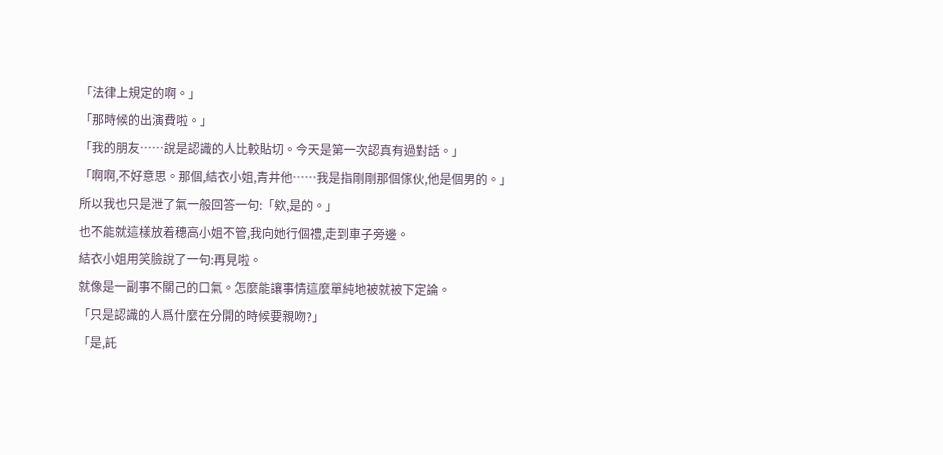「法律上規定的啊。」
「那時候的出演費啦。」
「我的朋友……說是認識的人比較貼切。今天是第一次認真有過對話。」
「啊啊,不好意思。那個,結衣小姐,青井他……我是指剛剛那個傢伙,他是個男的。」
所以我也只是泄了氣一般回答一句:「欸,是的。」
也不能就這樣放着穗高小姐不管,我向她行個禮,走到車子旁邊。
結衣小姐用笑臉說了一句:再見啦。
就像是一副事不關己的口氣。怎麼能讓事情這麼單純地被就被下定論。
「只是認識的人爲什麼在分開的時候要親吻?」
「是,託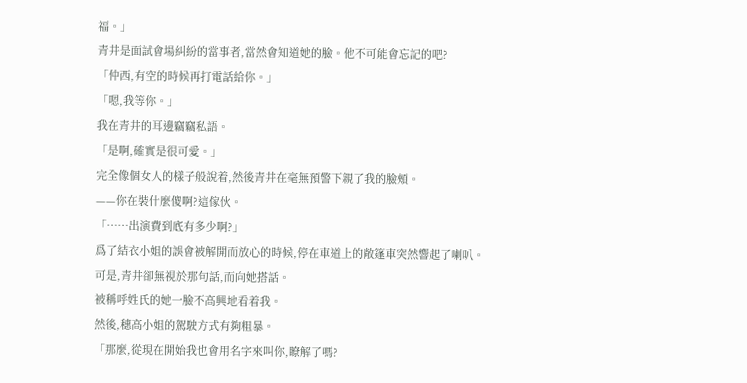福。」
青井是面試會場糾紛的當事者,當然會知道她的臉。他不可能會忘記的吧?
「仲西,有空的時候再打電話給你。」
「嗯,我等你。」
我在青井的耳邊竊竊私語。
「是啊,確實是很可愛。」
完全像個女人的樣子般說着,然後青井在毫無預警下親了我的臉頰。
——你在裝什麼傻啊?這傢伙。
「……出演費到底有多少啊?」
爲了結衣小姐的誤會被解開而放心的時候,停在車道上的敞篷車突然響起了喇叭。
可是,青井卻無視於那句話,而向她搭話。
被稱呼姓氏的她一臉不高興地看着我。
然後,穗高小姐的駕駛方式有夠粗暴。
「那麼,從現在開始我也會用名字來叫你,瞭解了嗎?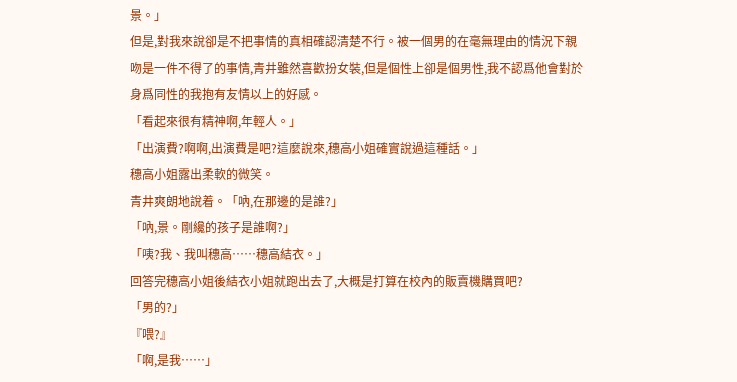景。」
但是,對我來說卻是不把事情的真相確認清楚不行。被一個男的在毫無理由的情況下親吻是一件不得了的事情,青井雖然喜歡扮女裝,但是個性上卻是個男性,我不認爲他會對於身爲同性的我抱有友情以上的好感。
「看起來很有精神啊,年輕人。」
「出演費?啊啊,出演費是吧?這麼說來,穗高小姐確實說過這種話。」
穗高小姐露出柔軟的微笑。
青井爽朗地說着。「吶,在那邊的是誰?」
「吶,景。剛纔的孩子是誰啊?」
「咦?我、我叫穗高……穗高結衣。」
回答完穗高小姐後結衣小姐就跑出去了,大概是打算在校內的販賣機購買吧?
「男的?」
『喂?』
「啊,是我……」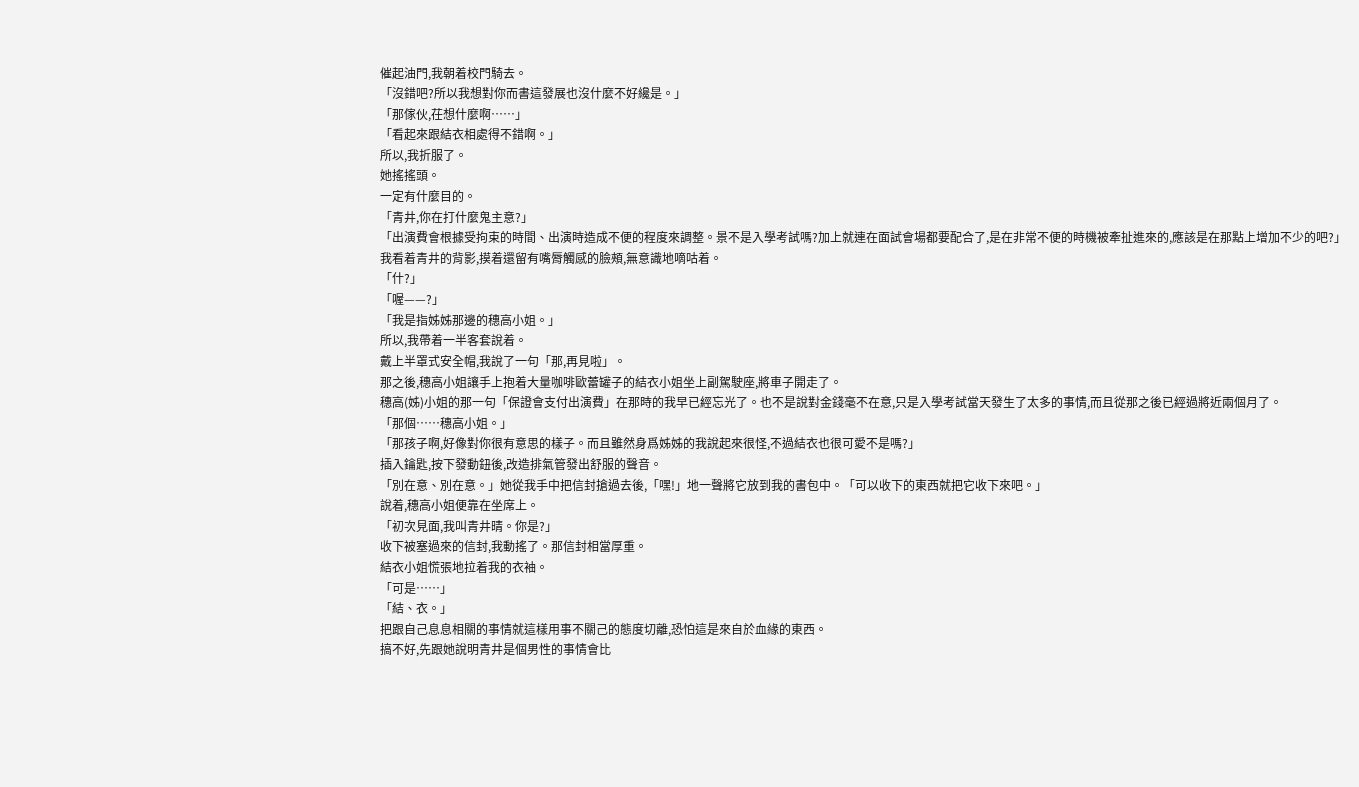催起油門,我朝着校門騎去。
「沒錯吧?所以我想對你而書這發展也沒什麼不好纔是。」
「那傢伙,茌想什麼啊……」
「看起來跟結衣相處得不錯啊。」
所以,我折服了。
她搖搖頭。
一定有什麼目的。
「青井,你在打什麼鬼主意?」
「出演費會根據受拘束的時間、出演時造成不便的程度來調整。景不是入學考試嗎?加上就連在面試會場都要配合了,是在非常不便的時機被牽扯進來的,應該是在那點上增加不少的吧?」
我看着青井的背影,摸着還留有嘴脣觸感的臉頰,無意識地嘀咕着。
「什?」
「喔——?」
「我是指姊姊那邊的穗高小姐。」
所以,我帶着一半客套說着。
戴上半罩式安全帽,我說了一句「那,再見啦」。
那之後,穗高小姐讓手上抱着大量咖啡歐蕾罐子的結衣小姐坐上副駕駛座,將車子開走了。
穗高(姊)小姐的那一句「保證會支付出演費」在那時的我早已經忘光了。也不是說對金錢毫不在意,只是入學考試當天發生了太多的事情,而且從那之後已經過將近兩個月了。
「那個……穗高小姐。」
「那孩子啊,好像對你很有意思的樣子。而且雖然身爲姊姊的我說起來很怪,不過結衣也很可愛不是嗎?」
插入鑰匙,按下發動鈕後,改造排氣管發出舒服的聲音。
「別在意、別在意。」她從我手中把信封搶過去後,「嘿!」地一聲將它放到我的書包中。「可以收下的東西就把它收下來吧。」
說着,穗高小姐便靠在坐席上。
「初次見面,我叫青井晴。你是?」
收下被塞過來的信封,我動搖了。那信封相當厚重。
結衣小姐慌張地拉着我的衣袖。
「可是……」
「結、衣。」
把跟自己息息相關的事情就這樣用事不關己的態度切離,恐怕這是來自於血緣的東西。
搞不好,先跟她說明青井是個男性的事情會比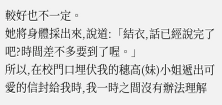較好也不一定。
她將身體採出來,說道:「結衣,話已經說完了吧?時間差不多要到了喔。」
所以,在校門口埋伏我的穗高(妹)小姐遞出可愛的信封給我時,我一時之間沒有辦法理解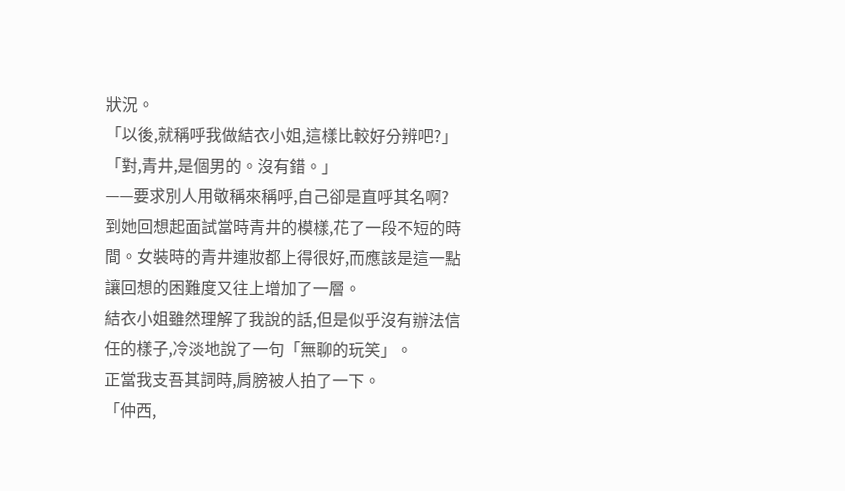狀況。
「以後,就稱呼我做結衣小姐,這樣比較好分辨吧?」
「對,青井,是個男的。沒有錯。」
——要求別人用敬稱來稱呼,自己卻是直呼其名啊?
到她回想起面試當時青井的模樣,花了一段不短的時間。女裝時的青井連妝都上得很好,而應該是這一點讓回想的困難度又往上增加了一層。
結衣小姐雖然理解了我說的話,但是似乎沒有辦法信任的樣子,冷淡地說了一句「無聊的玩笑」。
正當我支吾其詞時,肩膀被人拍了一下。
「仲西,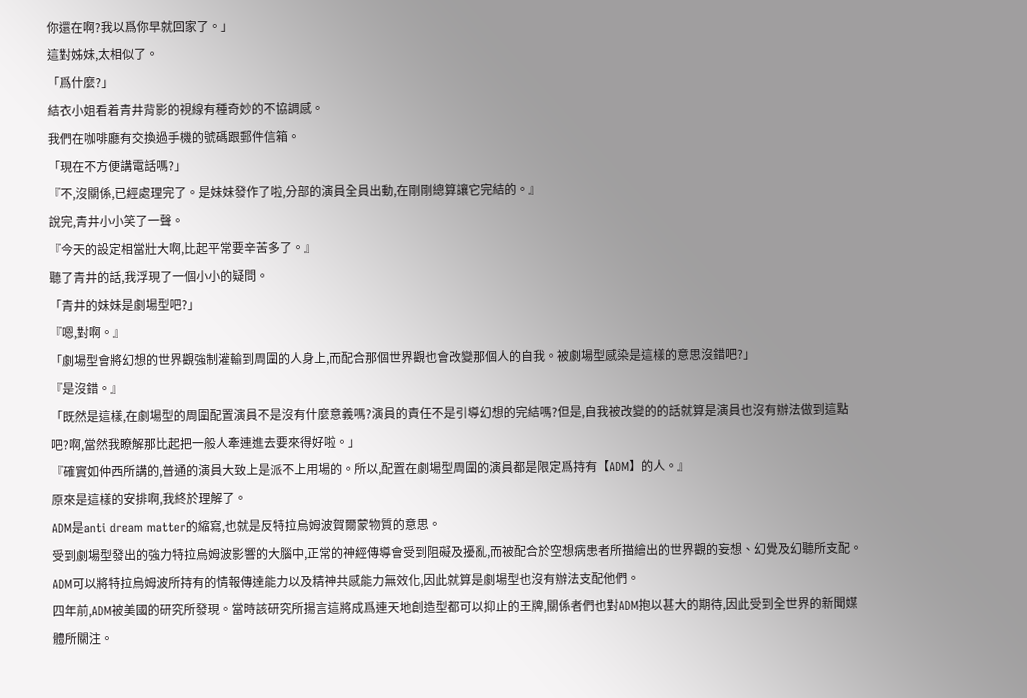你還在啊?我以爲你早就回家了。」
這對姊妹,太相似了。
「爲什麼?」
結衣小姐看着青井背影的視線有種奇妙的不協調感。
我們在咖啡廳有交換過手機的號碼跟郵件信箱。
「現在不方便講電話嗎?」
『不,沒關係,已經處理完了。是妹妹發作了啦,分部的演員全員出動,在剛剛總算讓它完結的。』
說完,青井小小笑了一聲。
『今天的設定相當壯大啊,比起平常要辛苦多了。』
聽了青井的話,我浮現了一個小小的疑問。
「青井的妹妹是劇場型吧?」
『嗯,對啊。』
「劇場型會將幻想的世界觀強制灌輸到周圍的人身上,而配合那個世界觀也會改變那個人的自我。被劇場型感染是這樣的意思沒錯吧?」
『是沒錯。』
「既然是這樣,在劇場型的周圍配置演員不是沒有什麼意義嗎?演員的責任不是引導幻想的完結嗎?但是,自我被改變的的話就算是演員也沒有辦法做到這點吧?啊,當然我瞭解那比起把一般人牽連進去要來得好啦。」
『確實如仲西所講的,普通的演員大致上是派不上用場的。所以,配置在劇場型周圍的演員都是限定爲持有【ADM】的人。』
原來是這樣的安排啊,我終於理解了。
ADM是anti dream matter的縮寫,也就是反特拉烏姆波賀爾蒙物質的意思。
受到劇場型發出的強力特拉烏姆波影響的大腦中,正常的神經傳導會受到阻礙及擾亂,而被配合於空想病患者所描繪出的世界觀的妄想、幻覺及幻聽所支配。
ADM可以將特拉烏姆波所持有的情報傳達能力以及精神共感能力無效化,因此就算是劇場型也沒有辦法支配他們。
四年前,ADM被美國的研究所發現。當時該研究所揚言這將成爲連天地創造型都可以抑止的王牌,關係者們也對ADM抱以甚大的期待,因此受到全世界的新聞媒體所關注。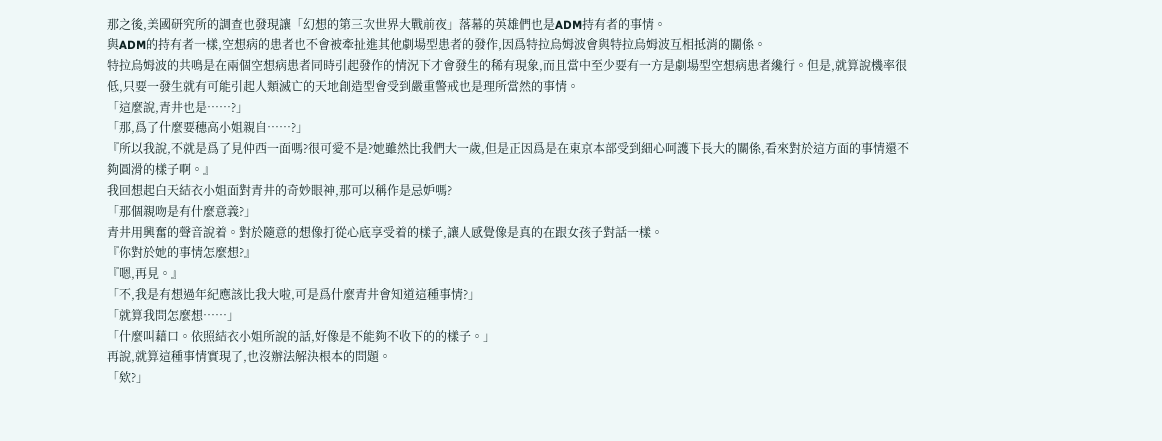那之後,美國研究所的調查也發現讓「幻想的第三次世界大戰前夜」落幕的英雄們也是ADM持有者的事情。
與ADM的持有者一樣,空想病的患者也不會被牽扯進其他劇場型患者的發作,因爲特拉烏姆波會與特拉烏姆波互相抵消的關係。
特拉烏姆波的共鳴是在兩個空想病患者同時引起發作的情況下才會發生的稀有現象,而且當中至少要有一方是劇場型空想病患者纔行。但是,就算說機率很低,只要一發生就有可能引起人類滅亡的天地創造型會受到嚴重警戒也是理所當然的事情。
「這麼說,青井也是……?」
「那,爲了什麼要穗高小姐親自……?」
『所以我說,不就是爲了見仲西一面嗎?很可愛不是?她雖然比我們大一歲,但是正因爲是在東京本部受到細心呵護下長大的關係,看來對於這方面的事情還不夠圓滑的樣子啊。』
我回想起白天結衣小姐面對青井的奇妙眼神,那可以稱作是忌妒嗎?
「那個親吻是有什麼意義?」
青井用興奮的聲音說着。對於隨意的想像打從心底享受着的樣子,讓人感覺像是真的在跟女孩子對話一樣。
『你對於她的事情怎麼想?』
『嗯,再見。』
「不,我是有想過年紀應該比我大啦,可是爲什麼青井會知道這種事情?」
「就算我問怎麼想……」
「什麼叫藉口。依照結衣小姐所說的話,好像是不能夠不收下的的樣子。」
再說,就算這種事情實現了,也沒辦法解決根本的問題。
「欸?」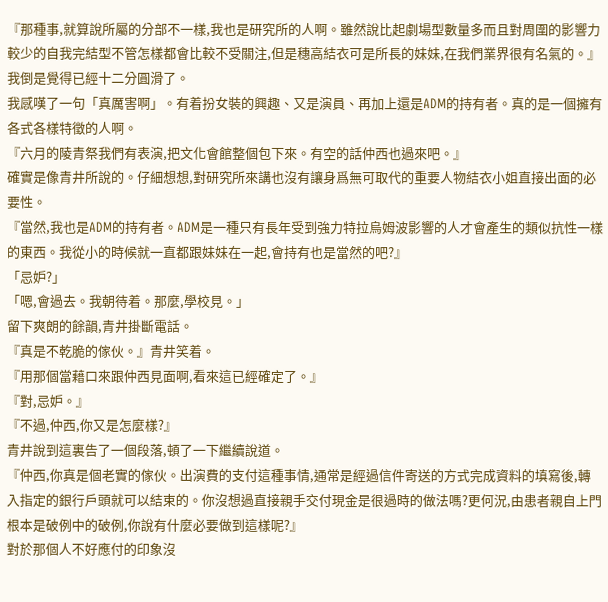『那種事,就算說所屬的分部不一樣,我也是研究所的人啊。雖然說比起劇場型數量多而且對周圍的影響力較少的自我完結型不管怎樣都會比較不受關注,但是穗高結衣可是所長的妹妹,在我們業界很有名氣的。』
我倒是覺得已經十二分圓滑了。
我感嘆了一句「真厲害啊」。有着扮女裝的興趣、又是演員、再加上還是ADM的持有者。真的是一個擁有各式各樣特徵的人啊。
『六月的陵青祭我們有表演,把文化會館整個包下來。有空的話仲西也過來吧。』
確實是像青井所說的。仔細想想,對研究所來講也沒有讓身爲無可取代的重要人物結衣小姐直接出面的必要性。
『當然,我也是ADM的持有者。ADM是一種只有長年受到強力特拉烏姆波影響的人才會產生的類似抗性一樣的東西。我從小的時候就一直都跟妹妹在一起,會持有也是當然的吧?』
「忌妒?」
「嗯,會過去。我朝待着。那麼,學校見。」
留下爽朗的餘韻,青井掛斷電話。
『真是不乾脆的傢伙。』青井笑着。
『用那個當藉口來跟仲西見面啊,看來這已經確定了。』
『對,忌妒。』
『不過,仲西,你又是怎麼樣?』
青井說到這裏告了一個段落,頓了一下繼續說道。
『仲西,你真是個老實的傢伙。出演費的支付這種事情,通常是經過信件寄送的方式完成資料的填寫後,轉入指定的銀行戶頭就可以結束的。你沒想過直接親手交付現金是很過時的做法嗎?更何況,由患者親自上門根本是破例中的破例,你說有什麼必要做到這樣呢?』
對於那個人不好應付的印象沒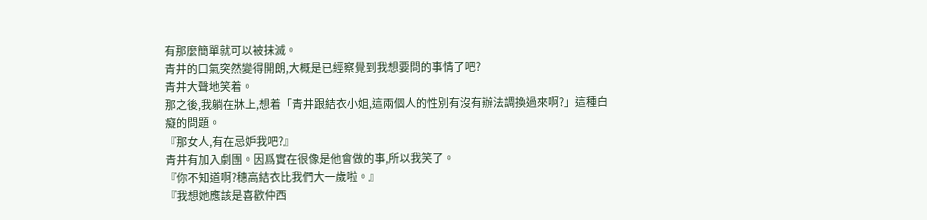有那麼簡單就可以被抹滅。
青井的口氣突然變得開朗,大概是已經察覺到我想要問的事情了吧?
青井大聲地笑着。
那之後,我躺在牀上,想着「青井跟結衣小姐,這兩個人的性別有沒有辦法調換過來啊?」這種白癡的問題。
『那女人,有在忌妒我吧?』
青井有加入劇團。因爲實在很像是他會做的事,所以我笑了。
『你不知道啊?穗高結衣比我們大一歲啦。』
『我想她應該是喜歡仲西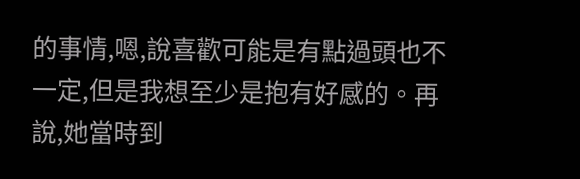的事情,嗯,說喜歡可能是有點過頭也不一定,但是我想至少是抱有好感的。再說,她當時到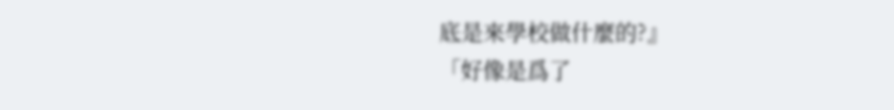底是來學校做什麼的?』
「好像是爲了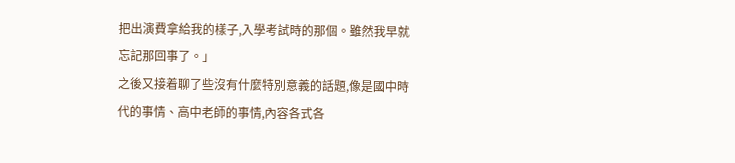把出演費拿給我的樣子,入學考試時的那個。雖然我早就忘記那回事了。」
之後又接着聊了些沒有什麼特別意義的話題,像是國中時代的事情、高中老師的事情,內容各式各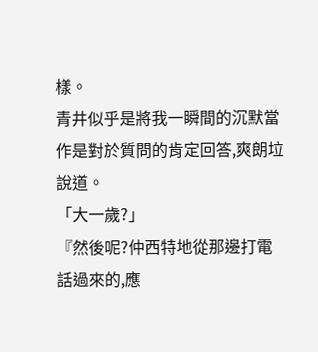樣。
青井似乎是將我一瞬間的沉默當作是對於質問的肯定回答,爽朗垃說道。
「大一歲?」
『然後呢?仲西特地從那邊打電話過來的,應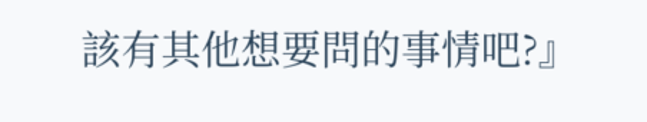該有其他想要問的事情吧?』